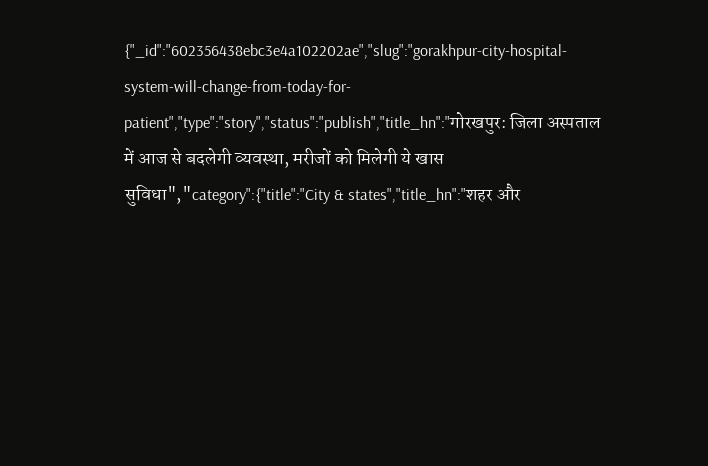{"_id":"602356438ebc3e4a102202ae","slug":"gorakhpur-city-hospital-system-will-change-from-today-for-patient","type":"story","status":"publish","title_hn":"गोरखपुर: जिला अस्पताल में आज से बदलेगी व्यवस्था, मरीजों को मिलेगी ये खास सुविधा","category":{"title":"City & states","title_hn":"शहर और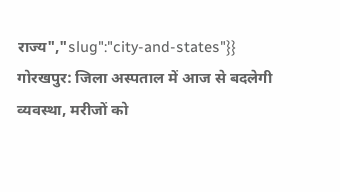राज्य","slug":"city-and-states"}}
गोरखपुर: जिला अस्पताल में आज से बदलेगी व्यवस्था, मरीजों को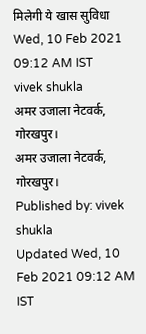मिलेगी ये खास सुविधा
Wed, 10 Feb 2021 09:12 AM IST
vivek shukla
अमर उजाला नेटवर्क, गोरखपुर।
अमर उजाला नेटवर्क, गोरखपुर।
Published by: vivek shukla
Updated Wed, 10 Feb 2021 09:12 AM IST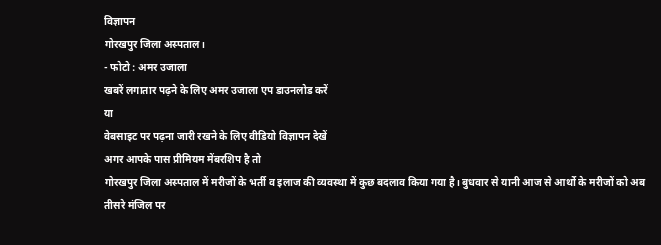विज्ञापन
गोरखपुर जिला अस्पताल।
- फोटो : अमर उजाला
खबरें लगातार पढ़ने के लिए अमर उजाला एप डाउनलोड करें
या
वेबसाइट पर पढ़ना जारी रखने के लिए वीडियो विज्ञापन देखें
अगर आपके पास प्रीमियम मेंबरशिप है तो
गोरखपुर जिला अस्पताल में मरीजों के भर्ती व इलाज की व्यवस्था में कुछ बदलाव किया गया है। बुधवार से यानी आज से आर्थो के मरीजों को अब तीसरे मंजिल पर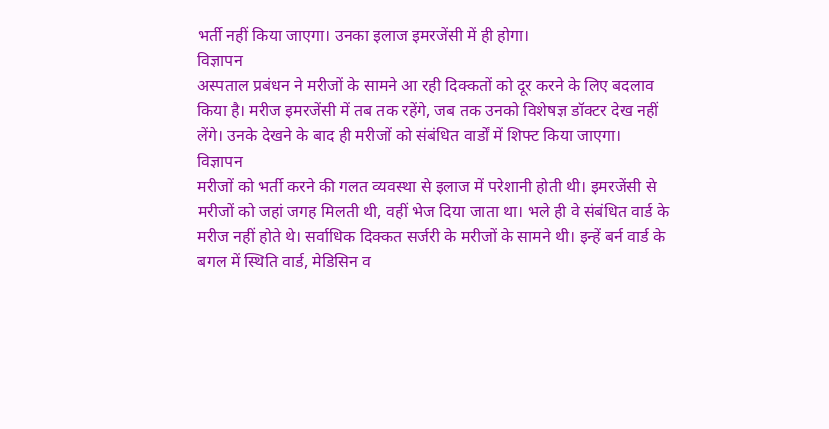भर्ती नहीं किया जाएगा। उनका इलाज इमरजेंसी में ही होगा।
विज्ञापन
अस्पताल प्रबंधन ने मरीजों के सामने आ रही दिक्कतों को दूर करने के लिए बदलाव किया है। मरीज इमरजेंसी में तब तक रहेंगे, जब तक उनको विशेषज्ञ डॉक्टर देख नहीं लेंगे। उनके देखने के बाद ही मरीजों को संबंधित वार्डों में शिफ्ट किया जाएगा।
विज्ञापन
मरीजों को भर्ती करने की गलत व्यवस्था से इलाज में परेशानी होती थी। इमरजेंसी से मरीजों को जहां जगह मिलती थी, वहीं भेज दिया जाता था। भले ही वे संबंधित वार्ड के मरीज नहीं होते थे। सर्वाधिक दिक्कत सर्जरी के मरीजों के सामने थी। इन्हें बर्न वार्ड के बगल में स्थिति वार्ड, मेडिसिन व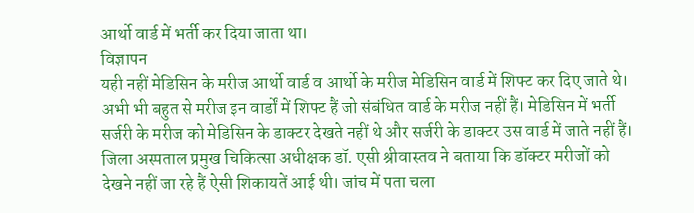आर्थो वार्ड में भर्ती कर दिया जाता था।
विज्ञापन
यही नहीं मेडिसिन के मरीज आर्थो वार्ड व आर्थो के मरीज मेडिसिन वार्ड में शिफ्ट कर दिए जाते थे। अभी भी बहुत से मरीज इन वार्डों में शिफ्ट हैं जो संबंधित वार्ड के मरीज नहीं हैं। मेडिसिन में भर्ती सर्जरी के मरीज को मेडिसिन के डाक्टर देखते नहीं थे और सर्जरी के डाक्टर उस वार्ड में जाते नहीं हैं।
जिला अस्पताल प्रमुख चिकित्सा अधीक्षक डॉ. एसी श्रीवास्तव ने बताया कि डॉक्टर मरीजों को देखने नहीं जा रहे हैं ऐसी शिकायतें आई थी। जांच में पता चला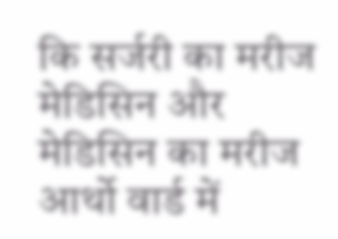कि सर्जरी का मरीज मेडिसिन और मेडिसिन का मरीज आर्थो वार्ड में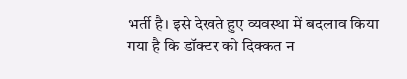भर्ती है। इसे देखते हुए व्यवस्था में बदलाव किया गया है कि डॉक्टर को दिक्कत न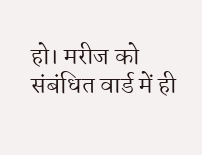हो। मरीज को संबंधित वार्ड में ही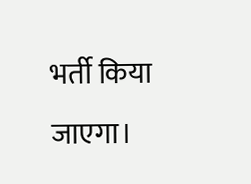भर्ती किया जाएगा।